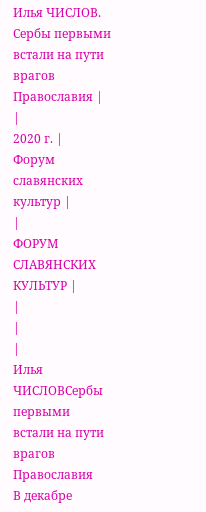Илья ЧИСЛОВ. Сербы первыми встали на пути врагов Православия |
|
2020 г. |
Форум славянских культур |
|
ФОРУМ СЛАВЯНСКИХ КУЛЬТУР |
|
|
|
Илья ЧИСЛОВСербы первыми встали на пути врагов Православия
В декабре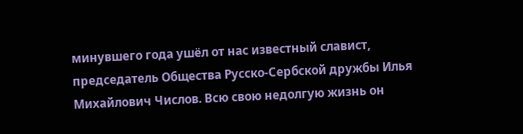минувшего года ушёл от нас известный славист, председатель Общества Русско-Сербской дружбы Илья Михайлович Числов. Всю свою недолгую жизнь он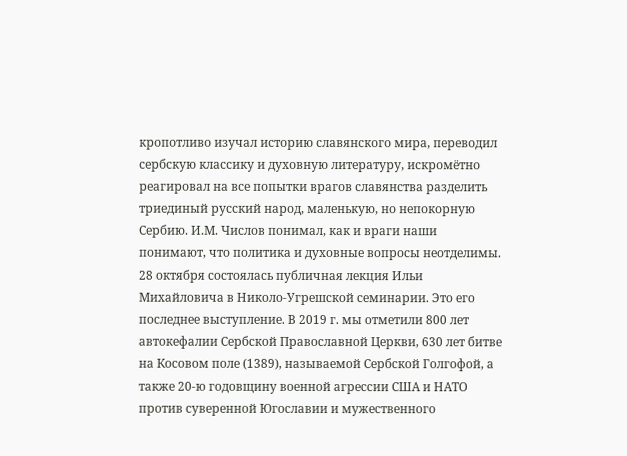кропотливо изучал историю славянского мира, переводил сербскую классику и духовную литературу, искромётно реагировал на все попытки врагов славянства разделить триединый русский народ, маленькую, но непокорную Сербию. И.М. Числов понимал, как и враги наши понимают, что политика и духовные вопросы неотделимы. 28 октября состоялась публичная лекция Ильи Михайловича в Николо-Угрешской семинарии. Это его последнее выступление. В 2019 г. мы отметили 800 лет автокефалии Сербской Православной Церкви, 630 лет битве на Косовом поле (1389), называемой Сербской Голгофой, а также 20-ю годовщину военной агрессии США и НАТО против суверенной Югославии и мужественного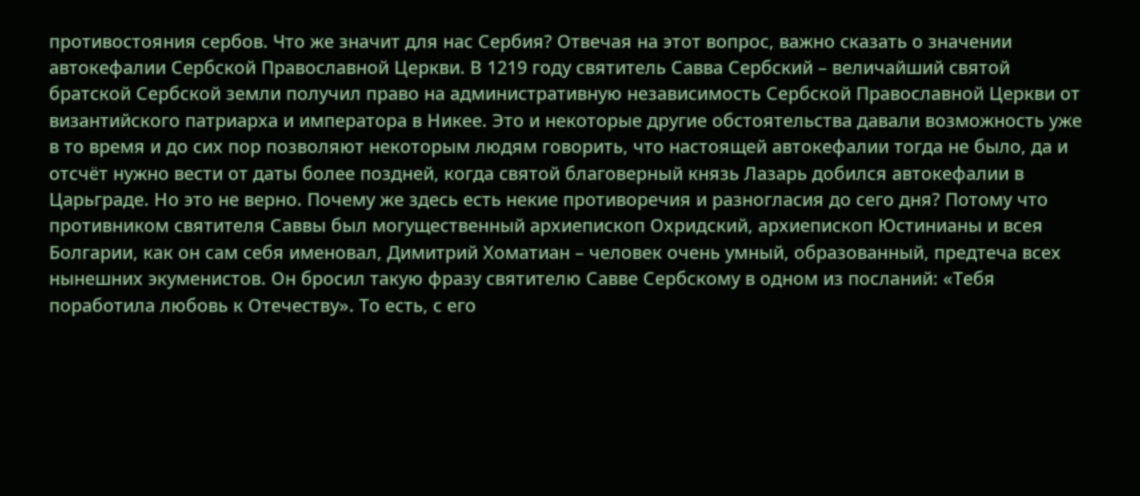противостояния сербов. Что же значит для нас Сербия? Отвечая на этот вопрос, важно сказать о значении автокефалии Сербской Православной Церкви. В 1219 году святитель Савва Сербский – величайший святой братской Сербской земли получил право на административную независимость Сербской Православной Церкви от византийского патриарха и императора в Никее. Это и некоторые другие обстоятельства давали возможность уже в то время и до сих пор позволяют некоторым людям говорить, что настоящей автокефалии тогда не было, да и отсчёт нужно вести от даты более поздней, когда святой благоверный князь Лазарь добился автокефалии в Царьграде. Но это не верно. Почему же здесь есть некие противоречия и разногласия до сего дня? Потому что противником святителя Саввы был могущественный архиепископ Охридский, архиепископ Юстинианы и всея Болгарии, как он сам себя именовал, Димитрий Хоматиан – человек очень умный, образованный, предтеча всех нынешних экуменистов. Он бросил такую фразу святителю Савве Сербскому в одном из посланий: «Тебя поработила любовь к Отечеству». То есть, с его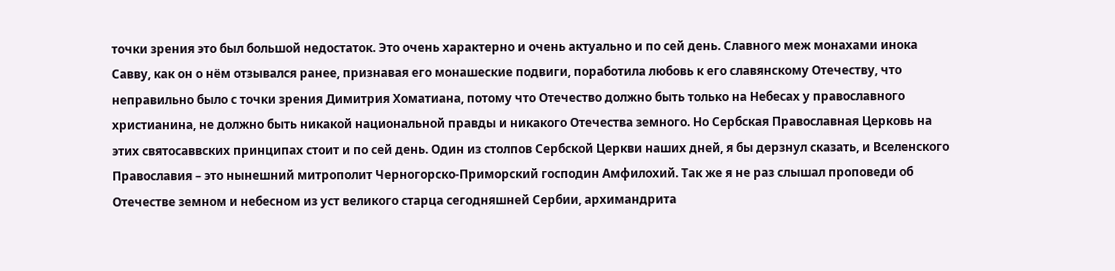точки зрения это был большой недостаток. Это очень характерно и очень актуально и по сей день. Славного меж монахами инока Савву, как он о нём отзывался ранее, признавая его монашеские подвиги, поработила любовь к его славянскому Отечеству, что неправильно было с точки зрения Димитрия Хоматиана, потому что Отечество должно быть только на Небесах у православного христианина, не должно быть никакой национальной правды и никакого Отечества земного. Но Сербская Православная Церковь на этих святосаввских принципах стоит и по сей день. Один из столпов Сербской Церкви наших дней, я бы дерзнул сказать, и Вселенского Православия – это нынешний митрополит Черногорско-Приморский господин Амфилохий. Так же я не раз слышал проповеди об Отечестве земном и небесном из уст великого старца сегодняшней Сербии, архимандрита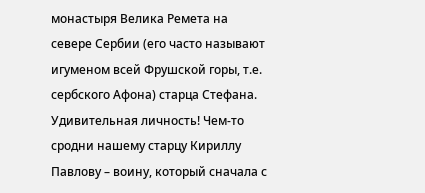монастыря Велика Ремета на севере Сербии (его часто называют игуменом всей Фрушской горы, т.е. сербского Афона) старца Стефана. Удивительная личность! Чем-то сродни нашему старцу Кириллу Павлову – воину, который сначала с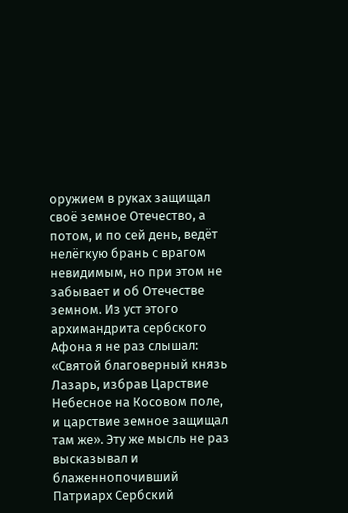оружием в руках защищал своё земное Отечество, а потом, и по сей день, ведёт нелёгкую брань с врагом невидимым, но при этом не забывает и об Отечестве земном. Из уст этого архимандрита сербского Афона я не раз слышал: «Святой благоверный князь Лазарь, избрав Царствие Небесное на Косовом поле, и царствие земное защищал там же». Эту же мысль не раз высказывал и блаженнопочивший Патриарх Сербский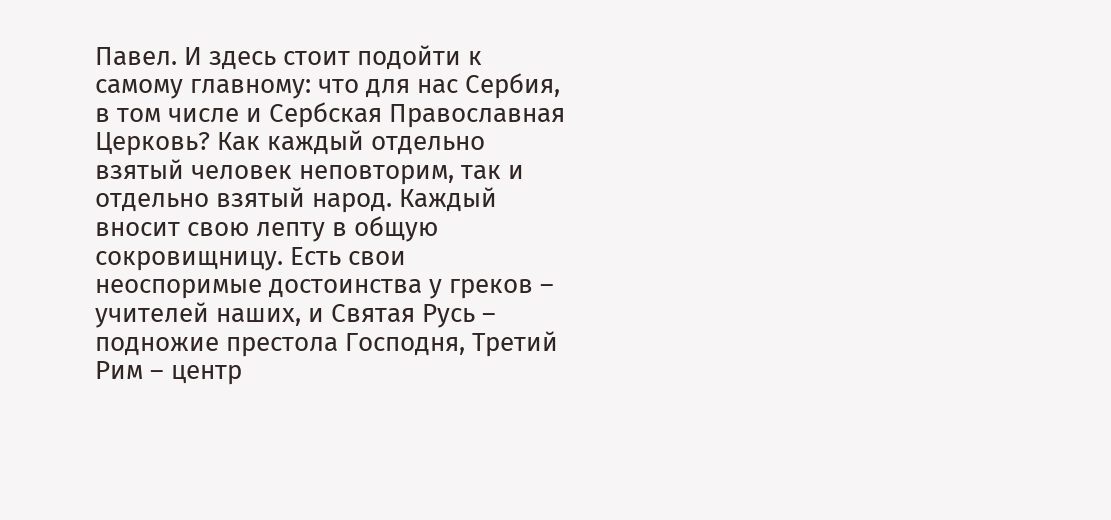Павел. И здесь стоит подойти к самому главному: что для нас Сербия, в том числе и Сербская Православная Церковь? Как каждый отдельно взятый человек неповторим, так и отдельно взятый народ. Каждый вносит свою лепту в общую сокровищницу. Есть свои неоспоримые достоинства у греков – учителей наших, и Святая Русь – подножие престола Господня, Третий Рим – центр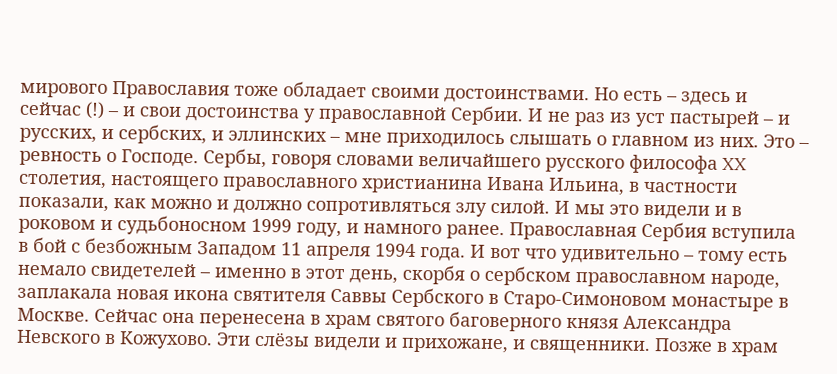мирового Православия тоже обладает своими достоинствами. Но есть – здесь и сейчас (!) – и свои достоинства у православной Сербии. И не раз из уст пастырей – и русских, и сербских, и эллинских – мне приходилось слышать о главном из них. Это – ревность о Господе. Сербы, говоря словами величайшего русского философа XX столетия, настоящего православного христианина Ивана Ильина, в частности показали, как можно и должно сопротивляться злу силой. И мы это видели и в роковом и судьбоносном 1999 году, и намного ранее. Православная Сербия вступила в бой с безбожным Западом 11 апреля 1994 года. И вот что удивительно – тому есть немало свидетелей – именно в этот день, скорбя о сербском православном народе, заплакала новая икона святителя Саввы Сербского в Старо-Симоновом монастыре в Москве. Сейчас она перенесена в храм святого баговерного князя Александра Невского в Кожухово. Эти слёзы видели и прихожане, и священники. Позже в храм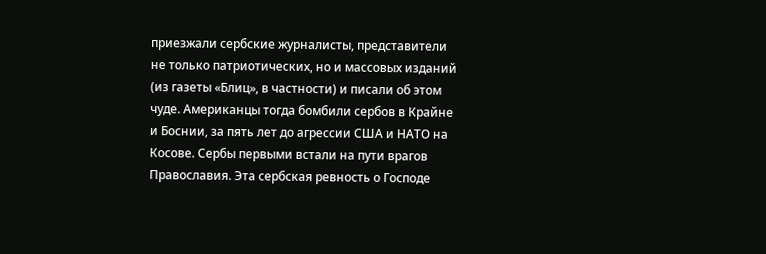приезжали сербские журналисты, представители не только патриотических, но и массовых изданий (из газеты «Блиц», в частности) и писали об этом чуде. Американцы тогда бомбили сербов в Крайне и Боснии, за пять лет до агрессии США и НАТО на Косове. Сербы первыми встали на пути врагов Православия. Эта сербская ревность о Господе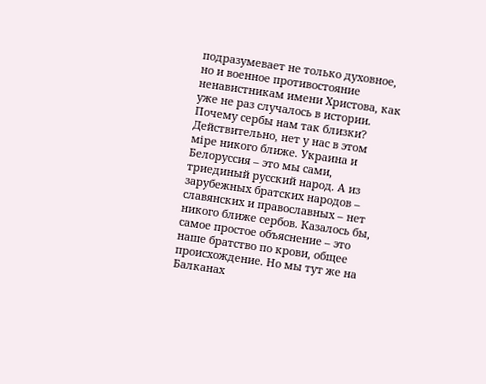подразумевает не только духовное, но и военное противостояние ненавистникам имени Христова, как уже не раз случалось в истории. Почему сербы нам так близки? Действительно, нет у нас в этом мiре никого ближе. Украина и Белоруссия – это мы сами, триединый русский народ. А из зарубежных братских народов – славянских и православных – нет никого ближе сербов. Казалось бы, самое простое объяснение – это наше братство по крови, общее происхождение. Но мы тут же на Балканах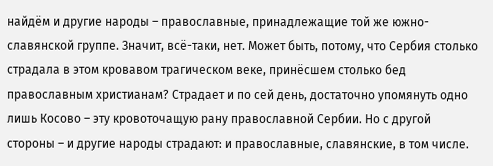найдём и другие народы – православные, принадлежащие той же южно-славянской группе. Значит, всё-таки, нет. Может быть, потому, что Сербия столько страдала в этом кровавом трагическом веке, принёсшем столько бед православным христианам? Страдает и по сей день, достаточно упомянуть одно лишь Косово – эту кровоточащую рану православной Сербии. Но с другой стороны – и другие народы страдают: и православные, славянские, в том числе.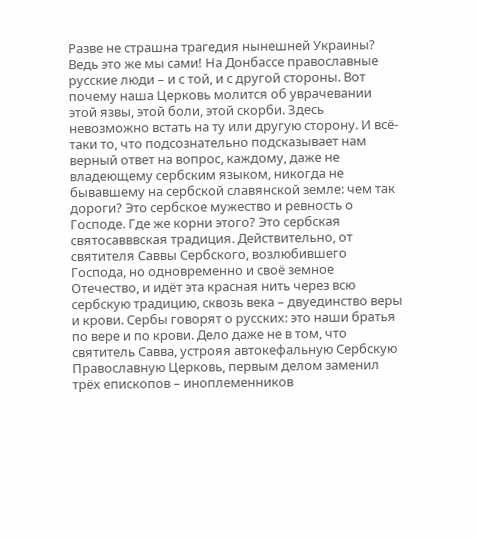Разве не страшна трагедия нынешней Украины? Ведь это же мы сами! На Донбассе православные русские люди – и с той, и с другой стороны. Вот почему наша Церковь молится об уврачевании этой язвы, этой боли, этой скорби. Здесь невозможно встать на ту или другую сторону. И всё-таки то, что подсознательно подсказывает нам верный ответ на вопрос, каждому, даже не владеющему сербским языком, никогда не бывавшему на сербской славянской земле: чем так дороги? Это сербское мужество и ревность о Господе. Где же корни этого? Это сербская святосавввская традиция. Действительно, от святителя Саввы Сербского, возлюбившего Господа, но одновременно и своё земное Отечество, и идёт эта красная нить через всю сербскую традицию, сквозь века – двуединство веры и крови. Сербы говорят о русских: это наши братья по вере и по крови. Дело даже не в том, что святитель Савва, устрояя автокефальную Сербскую Православную Церковь, первым делом заменил трёх епископов – иноплеменников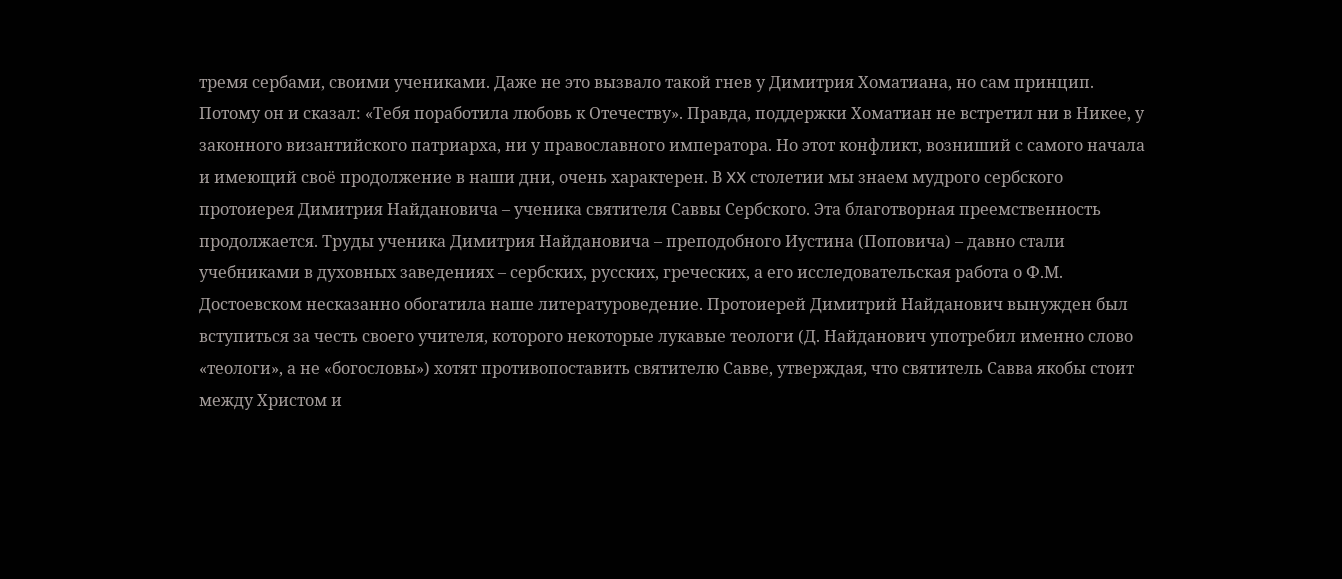тремя сербами, своими учениками. Даже не это вызвало такой гнев у Димитрия Хоматиана, но сам принцип. Потому он и сказал: «Тебя поработила любовь к Отечеству». Правда, поддержки Хоматиан не встретил ни в Никее, у законного византийского патриарха, ни у православного императора. Но этот конфликт, возниший с самого начала и имеющий своё продолжение в наши дни, очень характерен. В XX столетии мы знаем мудрого сербского протоиерея Димитрия Найдановича – ученика святителя Саввы Сербского. Эта благотворная преемственность продолжается. Труды ученика Димитрия Найдановича – преподобного Иустина (Поповича) – давно стали учебниками в духовных заведениях – сербских, русских, греческих, а его исследовательская работа о Ф.М. Достоевском несказанно обогатила наше литературоведение. Протоиерей Димитрий Найданович вынужден был вступиться за честь своего учителя, которого некоторые лукавые теологи (Д. Найданович употребил именно слово «теологи», а не «богословы») хотят противопоставить святителю Савве, утверждая, что святитель Савва якобы стоит между Христом и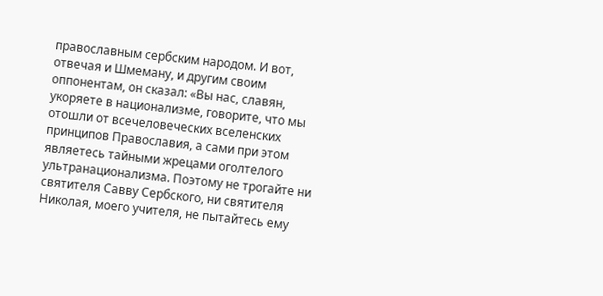православным сербским народом. И вот, отвечая и Шмеману, и другим своим оппонентам, он сказал: «Вы нас, славян, укоряете в национализме, говорите, что мы отошли от всечеловеческих вселенских принципов Православия, а сами при этом являетесь тайными жрецами оголтелого ультранационализма. Поэтому не трогайте ни святителя Савву Сербского, ни святителя Николая, моего учителя, не пытайтесь ему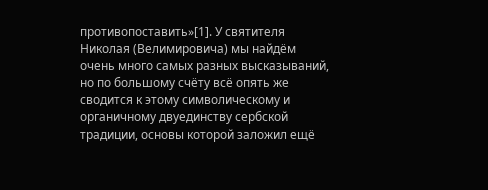противопоставить»[1]. У святителя Николая (Велимировича) мы найдём очень много самых разных высказываний, но по большому счёту всё опять же сводится к этому символическому и органичному двуединству сербской традиции, основы которой заложил ещё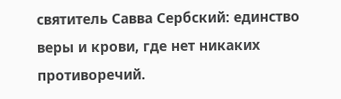святитель Савва Сербский: единство веры и крови, где нет никаких противоречий.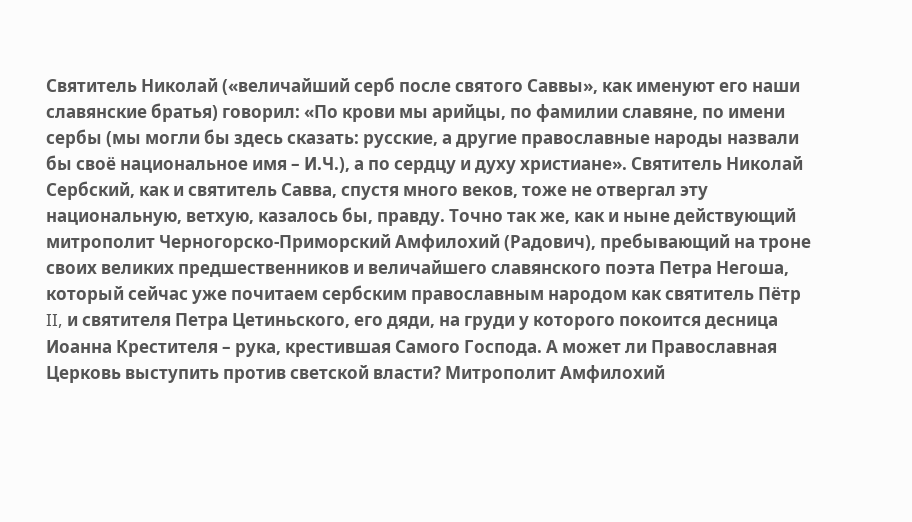Святитель Николай («величайший серб после святого Саввы», как именуют его наши славянские братья) говорил: «По крови мы арийцы, по фамилии славяне, по имени сербы (мы могли бы здесь сказать: русские, а другие православные народы назвали бы своё национальное имя – И.Ч.), а по сердцу и духу христиане». Святитель Николай Сербский, как и святитель Савва, спустя много веков, тоже не отвергал эту национальную, ветхую, казалось бы, правду. Точно так же, как и ныне действующий митрополит Черногорско-Приморский Амфилохий (Радович), пребывающий на троне своих великих предшественников и величайшего славянского поэта Петра Негоша, который сейчас уже почитаем сербским православным народом как святитель Пётр II, и святителя Петра Цетиньского, его дяди, на груди у которого покоится десница Иоанна Крестителя – рука, крестившая Самого Господа. А может ли Православная Церковь выступить против светской власти? Митрополит Амфилохий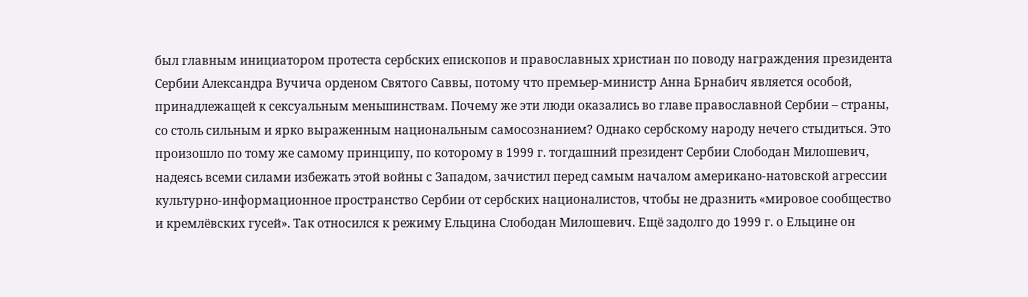был главным инициатором протеста сербских епископов и православных христиан по поводу награждения президента Сербии Александра Вучича орденом Святого Саввы, потому что премьер-министр Анна Брнабич является особой, принадлежащей к сексуальным меньшинствам. Почему же эти люди оказались во главе православной Сербии – страны, со столь сильным и ярко выраженным национальным самосознанием? Однако сербскому народу нечего стыдиться. Это произошло по тому же самому принципу, по которому в 1999 г. тогдашний президент Сербии Слободан Милошевич, надеясь всеми силами избежать этой войны с Западом, зачистил перед самым началом американо-натовской агрессии культурно-информационное пространство Сербии от сербских националистов, чтобы не дразнить «мировое сообщество и кремлёвских гусей». Так относился к режиму Ельцина Слободан Милошевич. Ещё задолго до 1999 г. о Ельцине он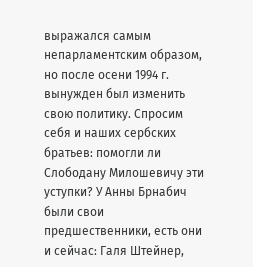выражался самым непарламентским образом, но после осени 1994 г. вынужден был изменить свою политику. Спросим себя и наших сербских братьев: помогли ли Слободану Милошевичу эти уступки? У Анны Брнабич были свои предшественники, есть они и сейчас: Галя Штейнер,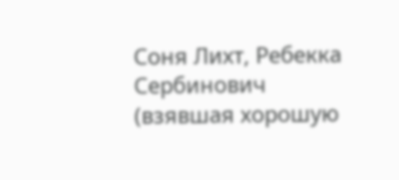Соня Лихт, Ребекка Сербинович (взявшая хорошую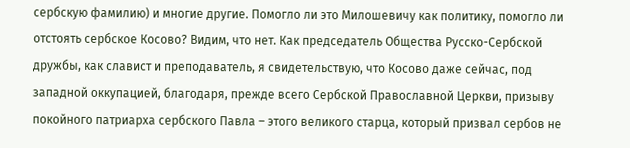сербскую фамилию) и многие другие. Помогло ли это Милошевичу как политику, помогло ли отстоять сербское Косово? Видим, что нет. Как председатель Общества Русско-Сербской дружбы, как славист и преподаватель, я свидетельствую, что Косово даже сейчас, под западной оккупацией, благодаря, прежде всего Сербской Православной Церкви, призыву покойного патриарха сербского Павла – этого великого старца, который призвал сербов не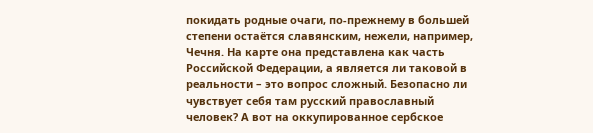покидать родные очаги, по-прежнему в большей степени остаётся славянским, нежели, например, Чечня. На карте она представлена как часть Российской Федерации, а является ли таковой в реальности – это вопрос сложный. Безопасно ли чувствует себя там русский православный человек? А вот на оккупированное сербское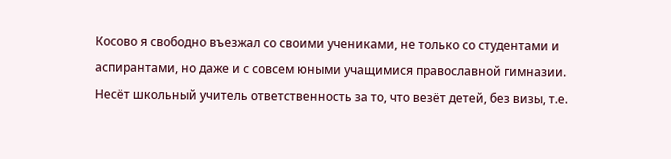Косово я свободно въезжал со своими учениками, не только со студентами и аспирантами, но даже и с совсем юными учащимися православной гимназии. Несёт школьный учитель ответственность за то, что везёт детей, без визы, т.е.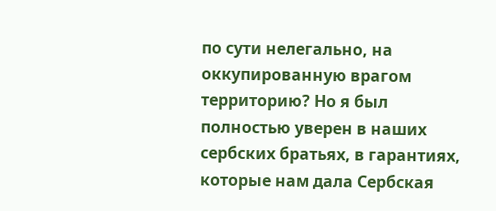по сути нелегально, на оккупированную врагом территорию? Но я был полностью уверен в наших сербских братьях, в гарантиях, которые нам дала Сербская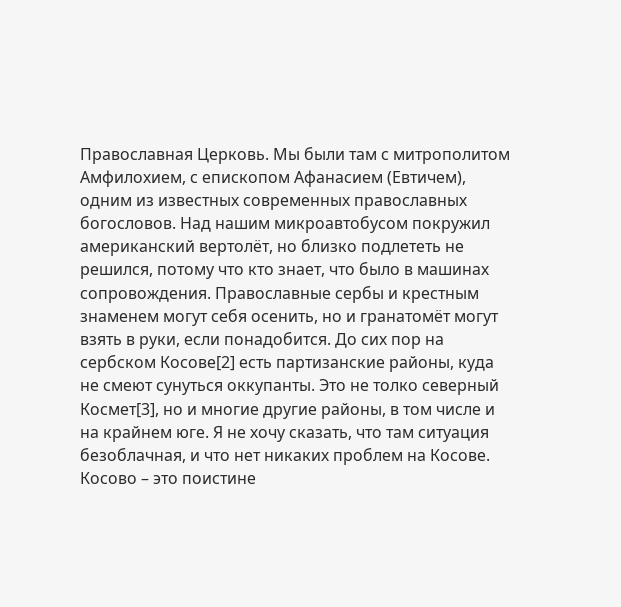Православная Церковь. Мы были там с митрополитом Амфилохием, с епископом Афанасием (Евтичем), одним из известных современных православных богословов. Над нашим микроавтобусом покружил американский вертолёт, но близко подлететь не решился, потому что кто знает, что было в машинах сопровождения. Православные сербы и крестным знаменем могут себя осенить, но и гранатомёт могут взять в руки, если понадобится. До сих пор на сербском Косове[2] есть партизанские районы, куда не смеют сунуться оккупанты. Это не толко северный Космет[3], но и многие другие районы, в том числе и на крайнем юге. Я не хочу сказать, что там ситуация безоблачная, и что нет никаких проблем на Косове. Косово – это поистине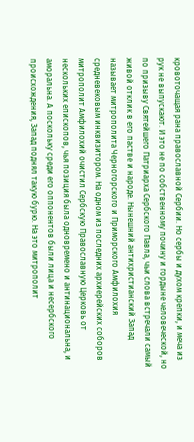кровоточащая рана православной Сербии. Но сербы и духом крепки, и меча из рук не выпускают. И это не по собственному почину и гордыне человеческой, но по призыву Святейшего Патриарха Сербского Павла, чьи слова встречали самый живой отклик в его пастве и народе. Нынешний антихристианский Запад называет митрополита Черногорского и Приморского Амфилохия средневековым инквизитором. На одном из последних архиерейских соборов митрополит Амфилохий очистил Сербскую Православную Церковь от нескольких епископов, чья позиция была одновремено и антинациональна, и аморальна. А поскольку среди его оппонентов были лица и несербского происхождения, Запад поднял такую бурю. На это митрополит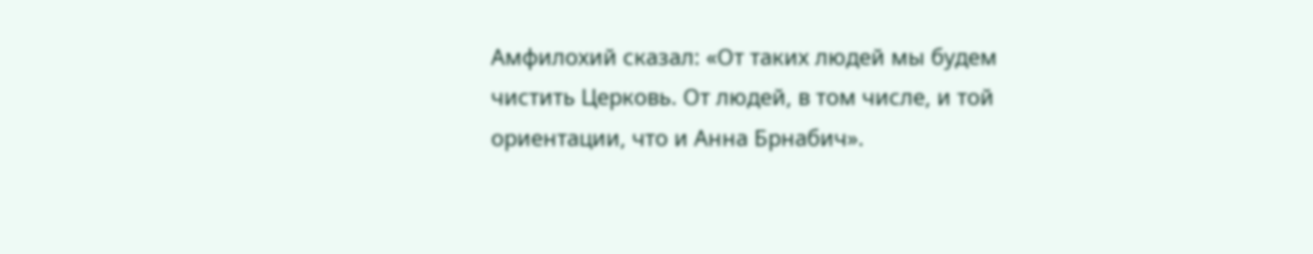Амфилохий сказал: «От таких людей мы будем чистить Церковь. От людей, в том числе, и той ориентации, что и Анна Брнабич».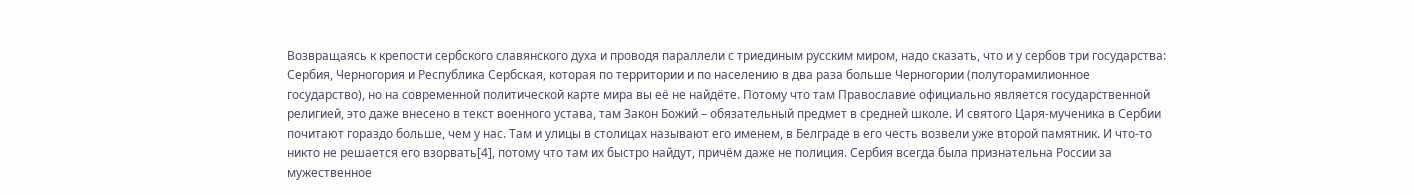Возвращаясь к крепости сербского славянского духа и проводя параллели с триединым русским миром, надо сказать, что и у сербов три государства: Сербия, Черногория и Республика Сербская, которая по территории и по населению в два раза больше Черногории (полуторамилионное государство), но на современной политической карте мира вы её не найдёте. Потому что там Православие официально является государственной религией, это даже внесено в текст военного устава, там Закон Божий – обязательный предмет в средней школе. И святого Царя-мученика в Сербии почитают гораздо больше, чем у нас. Там и улицы в столицах называют его именем, в Белграде в его честь возвели уже второй памятник. И что-то никто не решается его взорвать[4], потому что там их быстро найдут, причём даже не полиция. Сербия всегда была признательна России за мужественное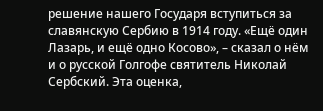решение нашего Государя вступиться за славянскую Сербию в 1914 году. «Ещё один Лазарь, и ещё одно Косово», – сказал о нём и о русской Голгофе святитель Николай Сербский. Эта оценка,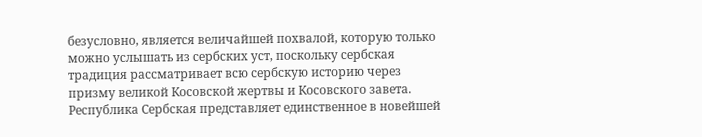безусловно, является величайшей похвалой, которую только можно услышать из сербских уст, поскольку сербская традиция рассматривает всю сербскую историю через призму великой Косовской жертвы и Косовского завета. Республика Сербская представляет единственное в новейшей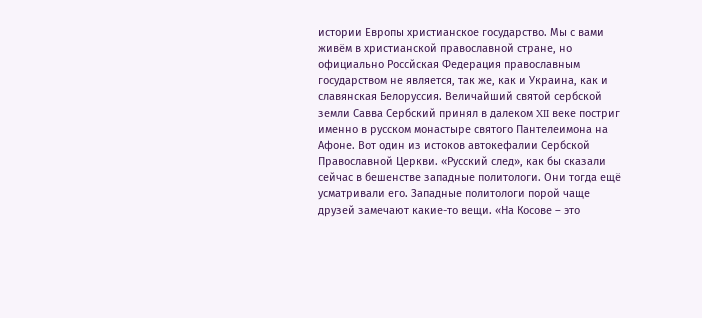истории Европы христианское государство. Мы с вами живём в христианской православной стране, но официально Россйская Федерация православным государством не является, так же, как и Украина, как и славянская Белоруссия. Величайший святой сербской земли Савва Сербский принял в далеком XII веке постриг именно в русском монастыре святого Пантелеимона на Афоне. Вот один из истоков автокефалии Сербской Православной Церкви. «Русский след», как бы сказали сейчас в бешенстве западные политологи. Они тогда ещё усматривали его. Западные политологи порой чаще друзей замечают какие-то вещи. «На Косове – это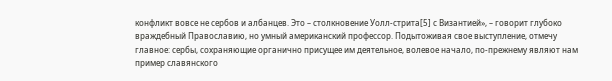конфликт вовсе не сербов и албанцев. Это – столкновение Уолл-стрита[5] с Византией», – говорит глубоко враждебный Православию, но умный американский профессор. Подытоживая свое выступление, отмечу главное: сербы, сохраняющие органично присущее им деятельное, волевое начало, по-прежнему являют нам пример славянского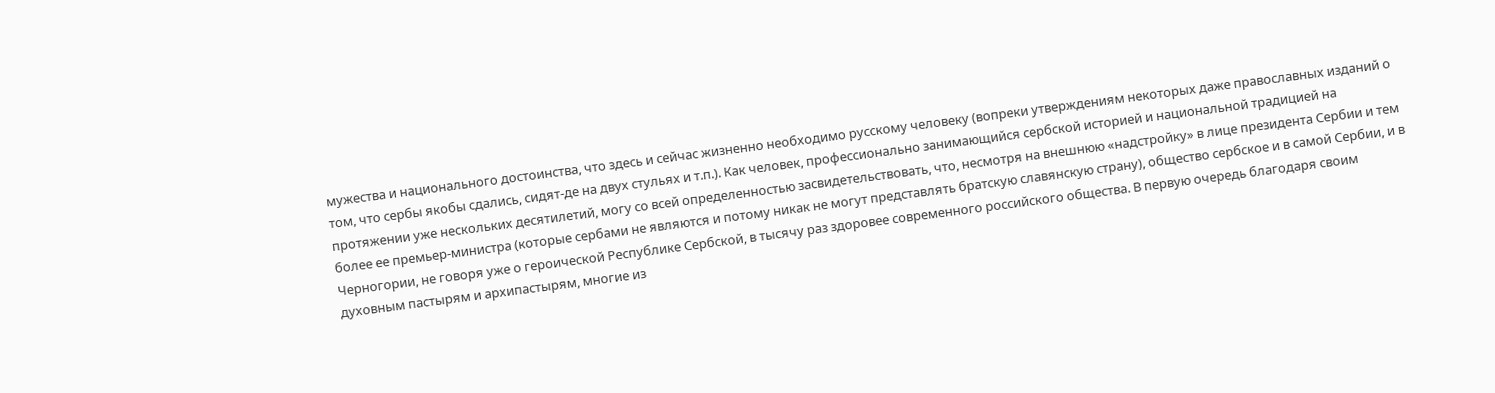мужества и национального достоинства, что здесь и сейчас жизненно необходимо русскому человеку (вопреки утверждениям некоторых даже православных изданий о том, что сербы якобы сдались, сидят-де на двух стульях и т.п.). Как человек, профессионально занимающийся сербской историей и национальной традицией на протяжении уже нескольких десятилетий, могу со всей определенностью засвидетельствовать, что, несмотря на внешнюю «надстройку» в лице президента Сербии и тем более ее премьер-министра (которые сербами не являются и потому никак не могут представлять братскую славянскую страну), общество сербское и в самой Сербии, и в Черногории, не говоря уже о героической Республике Сербской, в тысячу раз здоровее современного российского общества. В первую очередь благодаря своим духовным пастырям и архипастырям, многие из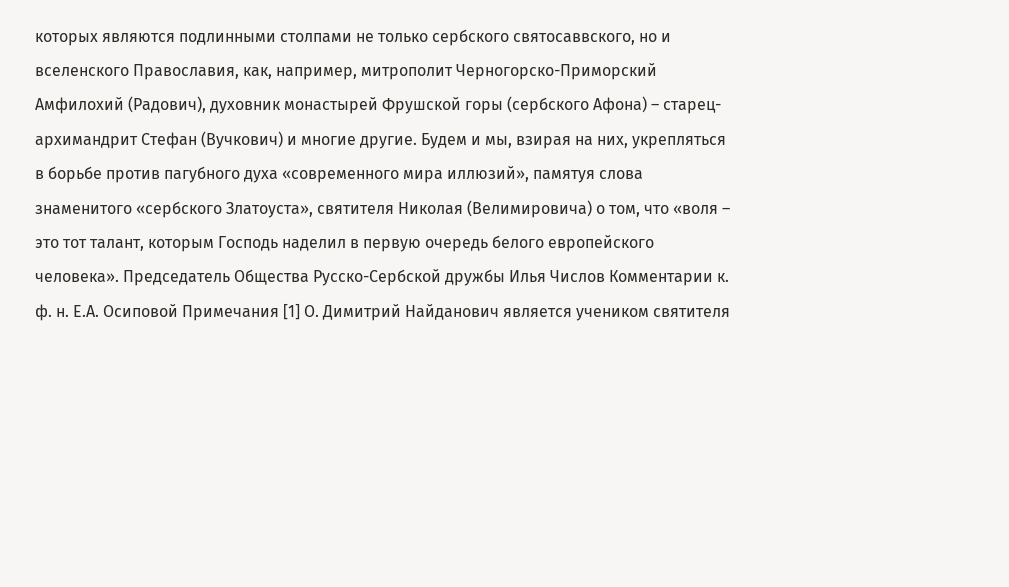которых являются подлинными столпами не только сербского святосаввского, но и вселенского Православия, как, например, митрополит Черногорско-Приморский Амфилохий (Радович), духовник монастырей Фрушской горы (сербского Афона) – старец-архимандрит Стефан (Вучкович) и многие другие. Будем и мы, взирая на них, укрепляться в борьбе против пагубного духа «современного мира иллюзий», памятуя слова знаменитого «сербского Златоуста», святителя Николая (Велимировича) о том, что «воля – это тот талант, которым Господь наделил в первую очередь белого европейского человека». Председатель Общества Русско-Сербской дружбы Илья Числов Комментарии к. ф. н. Е.А. Осиповой Примечания [1] О. Димитрий Найданович является учеником святителя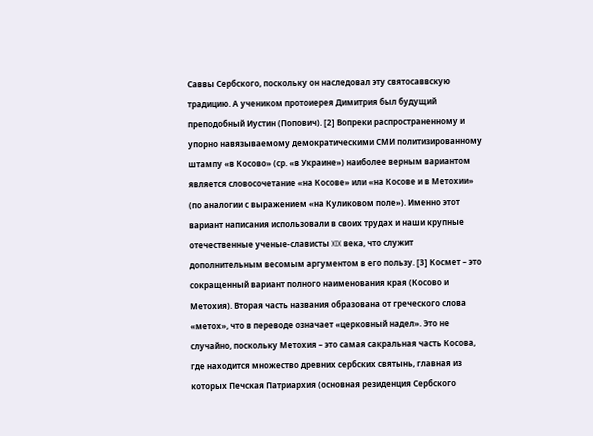Саввы Сербского, поскольку он наследовал эту святосаввскую традицию. А учеником протоиерея Димитрия был будущий преподобный Иустин (Попович). [2] Вопреки распространенному и упорно навязываемому демократическими СМИ политизированному штампу «в Косово» (ср. «в Украине») наиболее верным вариантом является словосочетание «на Косове» или «на Косове и в Метохии» (по аналогии с выражением «на Куликовом поле»). Именно этот вариант написания использовали в своих трудах и наши крупные отечественные ученые-слависты XIX века, что служит дополнительным весомым аргументом в его пользу. [3] Космет – это сокращенный вариант полного наименования края (Косово и Метохия). Вторая часть названия образована от греческого слова «метох», что в переводе означает «церковный надел». Это не случайно, поскольку Метохия – это самая сакральная часть Косова, где находится множество древних сербских святынь, главная из которых Печская Патриархия (основная резиденция Сербского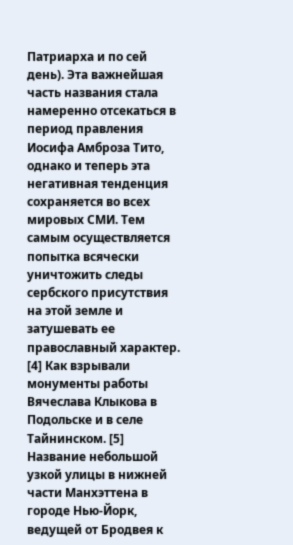Патриарха и по сей день). Эта важнейшая часть названия стала намеренно отсекаться в период правления Иосифа Амброза Тито, однако и теперь эта негативная тенденция сохраняется во всех мировых СМИ. Тем самым осуществляется попытка всячески уничтожить следы сербского присутствия на этой земле и затушевать ее православный характер. [4] Как взрывали монументы работы Вячеслава Клыкова в Подольске и в селе Тайнинском. [5] Название небольшой узкой улицы в нижней части Манхэттена в городе Нью-Йорк, ведущей от Бродвея к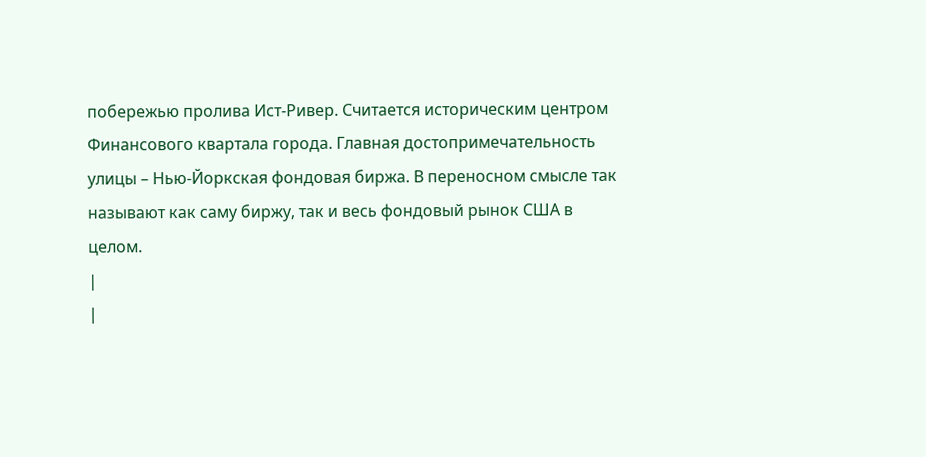побережью пролива Ист-Ривер. Считается историческим центром Финансового квартала города. Главная достопримечательность улицы – Нью-Йоркская фондовая биржа. В переносном смысле так называют как саму биржу, так и весь фондовый рынок США в целом.
|
|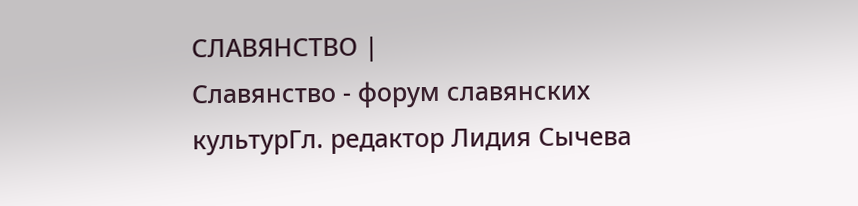СЛАВЯНСТВО |
Славянство - форум славянских культурГл. редактор Лидия Сычева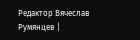Редактор Вячеслав Румянцев |